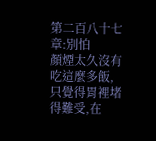第二百八十七章:別怕
顏煙太久沒有吃這麼多飯,只覺得胃裡堵得難受,在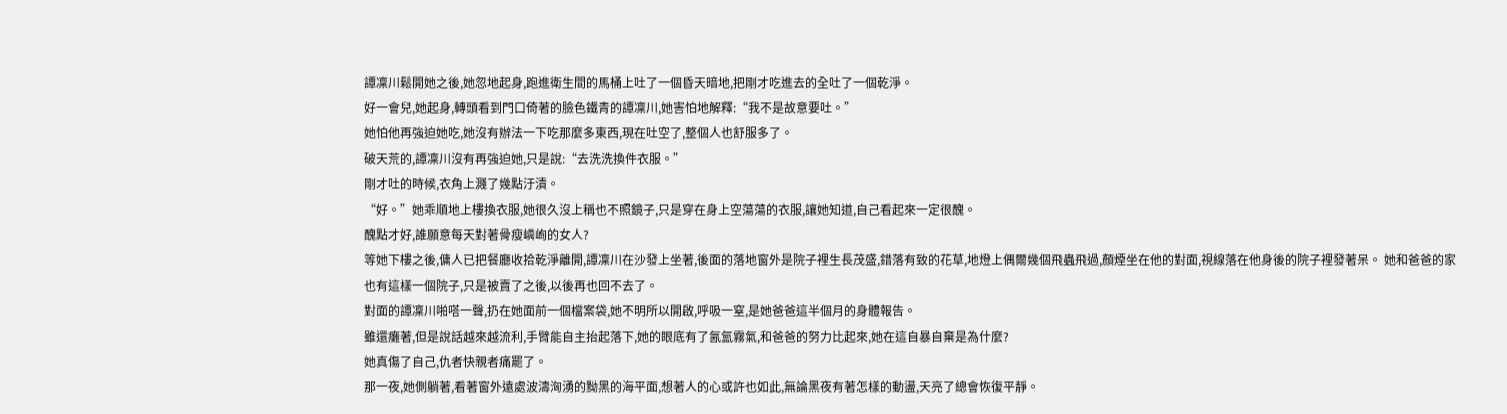譚凜川鬆開她之後,她忽地起身,跑進衛生間的馬桶上吐了一個昏天暗地,把剛才吃進去的全吐了一個乾淨。
好一會兒,她起身,轉頭看到門口倚著的臉色鐵青的譚凜川,她害怕地解釋:“我不是故意要吐。”
她怕他再強迫她吃,她沒有辦法一下吃那麼多東西,現在吐空了,整個人也舒服多了。
破天荒的,譚凜川沒有再強迫她,只是說:“去洗洗換件衣服。”
剛才吐的時候,衣角上濺了幾點汙漬。
“好。”她乖順地上樓換衣服,她很久沒上稱也不照鏡子,只是穿在身上空蕩蕩的衣服,讓她知道,自己看起來一定很醜。
醜點才好,誰願意每天對著骨瘦嶙峋的女人?
等她下樓之後,傭人已把餐廳收拾乾淨離開,譚凜川在沙發上坐著,後面的落地窗外是院子裡生長茂盛,錯落有致的花草,地燈上偶爾幾個飛蟲飛過,顏煙坐在他的對面,視線落在他身後的院子裡發著呆。 她和爸爸的家也有這樣一個院子,只是被賣了之後,以後再也回不去了。
對面的譚凜川啪嗒一聲,扔在她面前一個檔案袋,她不明所以開啟,呼吸一窒,是她爸爸這半個月的身體報告。
雖還癱著,但是說話越來越流利,手臂能自主抬起落下,她的眼底有了氤氳霧氣,和爸爸的努力比起來,她在這自暴自棄是為什麼?
她真傷了自己,仇者快親者痛罷了。
那一夜,她側躺著,看著窗外遠處波濤洶湧的黝黑的海平面,想著人的心或許也如此,無論黑夜有著怎樣的動盪,天亮了總會恢復平靜。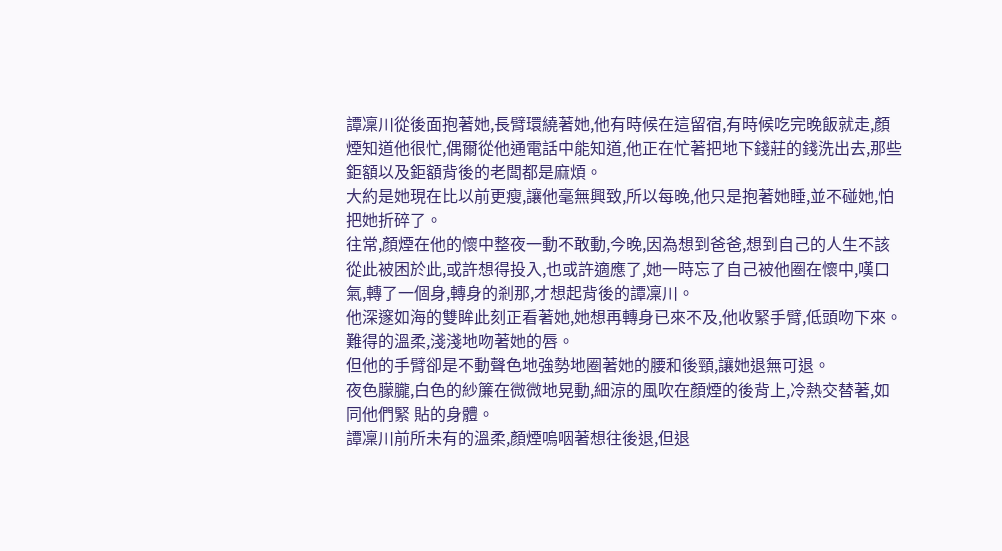譚凜川從後面抱著她,長臂環繞著她,他有時候在這留宿,有時候吃完晚飯就走,顏煙知道他很忙,偶爾從他通電話中能知道,他正在忙著把地下錢莊的錢洗出去,那些鉅額以及鉅額背後的老闆都是麻煩。
大約是她現在比以前更瘦,讓他毫無興致,所以每晚,他只是抱著她睡,並不碰她,怕把她折碎了。
往常,顏煙在他的懷中整夜一動不敢動,今晚,因為想到爸爸,想到自己的人生不該從此被困於此,或許想得投入,也或許適應了,她一時忘了自己被他圈在懷中,嘆口氣,轉了一個身,轉身的剎那,才想起背後的譚凜川。
他深邃如海的雙眸此刻正看著她,她想再轉身已來不及,他收緊手臂,低頭吻下來。
難得的溫柔,淺淺地吻著她的唇。
但他的手臂卻是不動聲色地強勢地圈著她的腰和後頸,讓她退無可退。
夜色朦朧,白色的紗簾在微微地晃動,細涼的風吹在顏煙的後背上,冷熱交替著,如同他們緊 貼的身體。
譚凜川前所未有的溫柔,顏煙嗚咽著想往後退,但退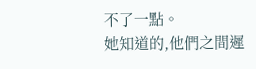不了一點。
她知道的,他們之間遲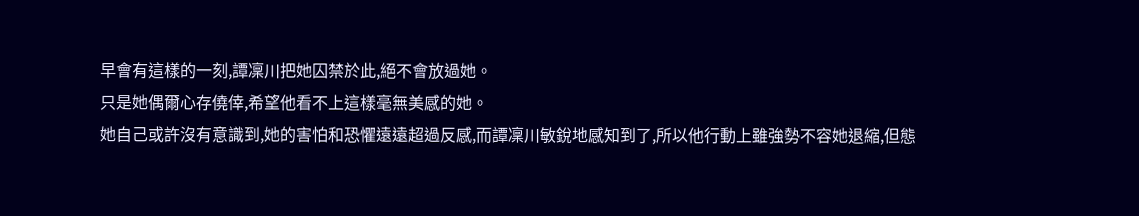早會有這樣的一刻,譚凜川把她囚禁於此,絕不會放過她。
只是她偶爾心存僥倖,希望他看不上這樣毫無美感的她。
她自己或許沒有意識到,她的害怕和恐懼遠遠超過反感,而譚凜川敏銳地感知到了,所以他行動上雖強勢不容她退縮,但態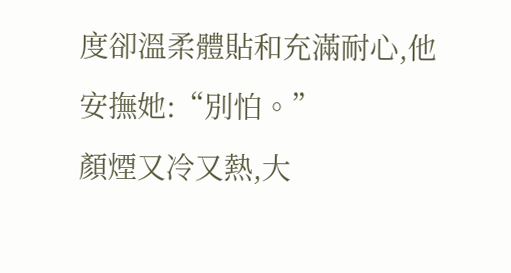度卻溫柔體貼和充滿耐心,他安撫她:“別怕。”
顏煙又冷又熱,大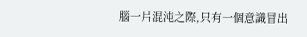腦一片混沌之際,只有一個意識冒出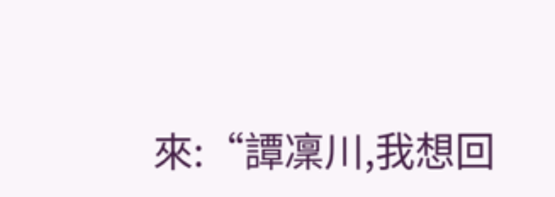來:“譚凜川,我想回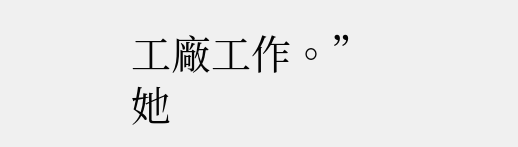工廠工作。”
她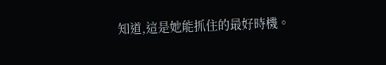知道,這是她能抓住的最好時機。